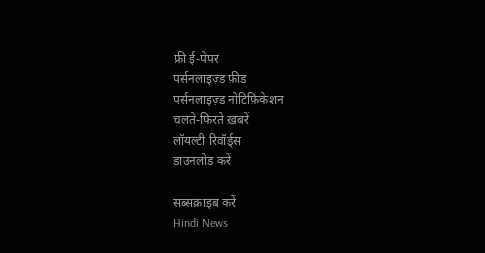फ्री ई-पेपर
पर्सनलाइज़्ड फ़ीड
पर्सनलाइज़्ड नोटिफ़िकेशन
चलते-फिरते ख़बरें
लॉयल्टी रिवॉर्ड्स
डाउनलोड करें

सब्सक्राइब करें
Hindi News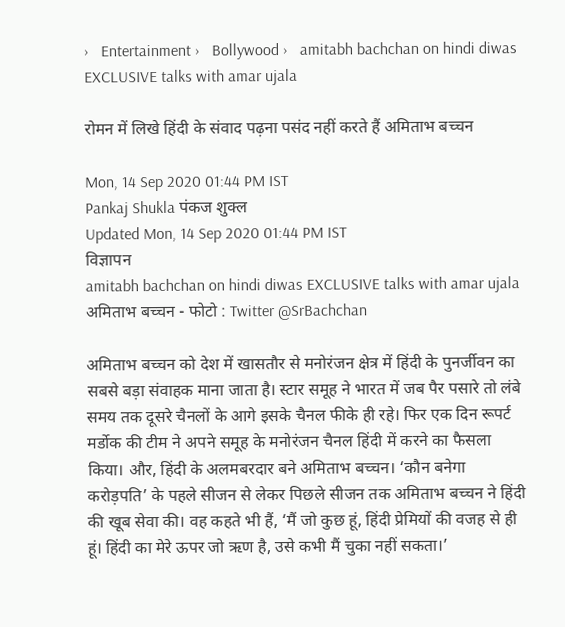›   Entertainment ›   Bollywood ›   amitabh bachchan on hindi diwas EXCLUSIVE talks with amar ujala

रोमन में लिखे हिंदी के संवाद पढ़ना पसंद नहीं करते हैं अमिताभ बच्चन

Mon, 14 Sep 2020 01:44 PM IST
Pankaj Shukla पंकज शुक्ल
Updated Mon, 14 Sep 2020 01:44 PM IST
विज्ञापन
amitabh bachchan on hindi diwas EXCLUSIVE talks with amar ujala
अमिताभ बच्चन - फोटो : Twitter @SrBachchan

अमिताभ बच्चन को देश में खासतौर से मनोरंजन क्षेत्र में हिंदी के पुनर्जीवन का सबसे बड़ा संवाहक माना जाता है। स्टार समूह ने भारत में जब पैर पसारे तो लंबे समय तक दूसरे चैनलों के आगे इसके चैनल फीके ही रहे। फिर एक दिन रूपर्ट मर्डोक की टीम ने अपने समूह के मनोरंजन चैनल हिंदी में करने का फैसला किया। और, हिंदी के अलमबरदार बने अमिताभ बच्चन। ‘कौन बनेगा करोड़पति’ के पहले सीजन से लेकर पिछले सीजन तक अमिताभ बच्चन ने हिंदी की खूब सेवा की। वह कहते भी हैं, ‘मैं जो कुछ हूं, हिंदी प्रेमियों की वजह से ही हूं। हिंदी का मेरे ऊपर जो ऋण है, उसे कभी मैं चुका नहीं सकता।’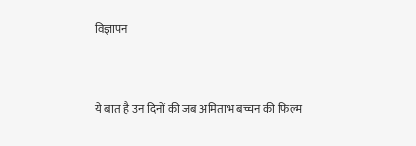विज्ञापन


ये बात है उन दिनों की जब अमिताभ बच्चन की फिल्म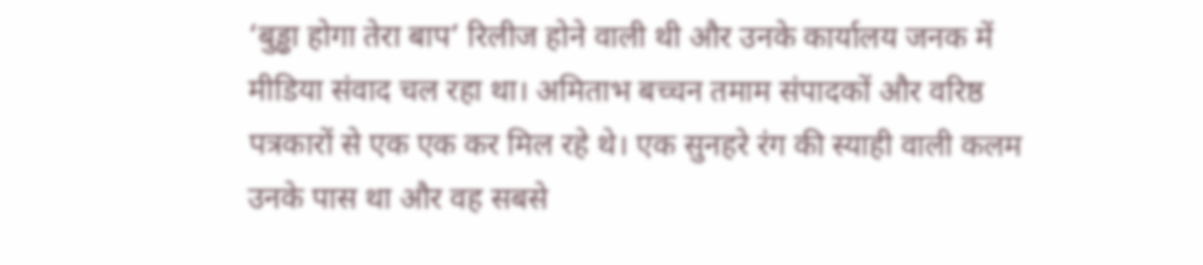‘बुड्ढा होगा तेरा बाप’ रिलीज होने वाली थी और उनके कार्यालय जनक में मीडिया संवाद चल रहा था। अमिताभ बच्चन तमाम संपादकों और वरिष्ठ पत्रकारों से एक एक कर मिल रहे थे। एक सुनहरे रंग की स्याही वाली कलम उनके पास था और वह सबसे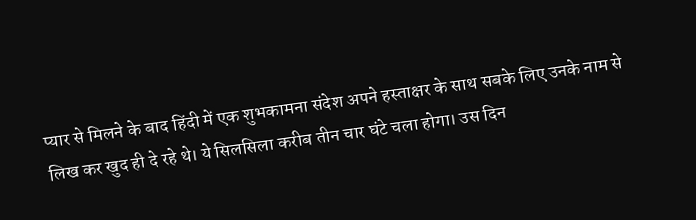प्यार से मिलने के बाद हिंदी में एक शुभकामना संदेश अपने हस्ताक्षर के साथ सबके लिए उनके नाम से लिख कर खुद ही दे रहे थे। ये सिलसिला करीब तीन चार घंटे चला होगा। उस दिन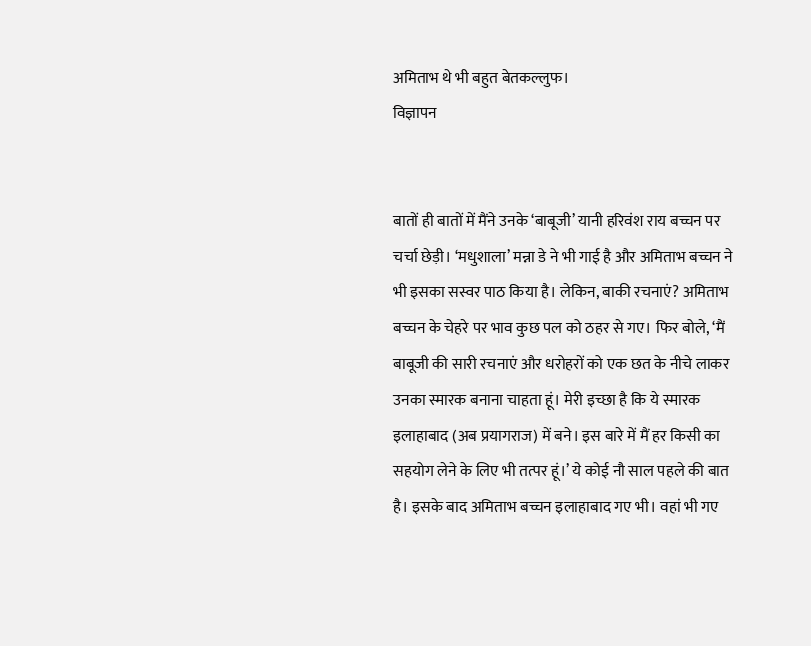अमिताभ थे भी बहुत बेतकल्लुफ।
विज्ञापन


बातों ही बातों में मैंने उनके ‘बाबूजी’ यानी हरिवंश राय बच्चन पर चर्चा छेड़ी। ‘मधुशाला’ मन्ना डे ने भी गाई है और अमिताभ बच्चन ने भी इसका सस्वर पाठ किया है। लेकिन, बाकी रचनाएं? अमिताभ बच्चन के चेहरे पर भाव कुछ पल को ठहर से गए। फिर बोले, ‘मैं बाबूजी की सारी रचनाएं और धरोहरों को एक छत के नीचे लाकर उनका स्मारक बनाना चाहता हूं। मेरी इच्छा है कि ये स्मारक इलाहाबाद (अब प्रयागराज) में बने। इस बारे में मैं हर किसी का सहयोग लेने के लिए भी तत्पर हूं।’ ये कोई नौ साल पहले की बात है। इसके बाद अमिताभ बच्चन इलाहाबाद गए भी। वहां भी गए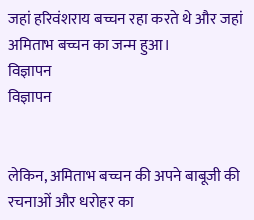जहां हरिवंशराय बच्चन रहा करते थे और जहां अमिताभ बच्चन का जन्म हुआ।
विज्ञापन
विज्ञापन


लेकिन, अमिताभ बच्चन की अपने बाबूजी की रचनाओं और धरोहर का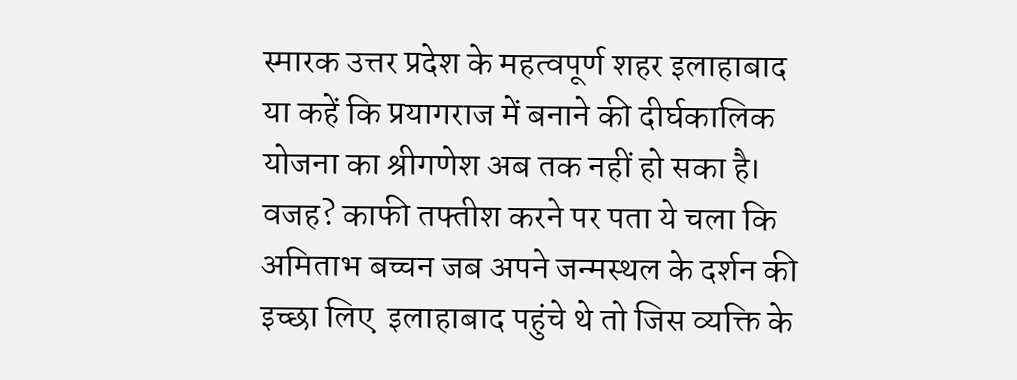स्मारक उत्तर प्रदेश के महत्वपूर्ण शहर इलाहाबाद या कहें कि प्रयागराज में बनाने की दीर्घकालिक योजना का श्रीगणेश अब तक नहीं हो सका है। वजह? काफी तफ्तीश करने पर पता ये चला कि अमिताभ बच्चन जब अपने जन्मस्थल के दर्शन की इच्छा लिए  इलाहाबाद पहुंचे थे तो जिस व्यक्ति के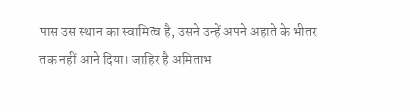पास उस स्थान का स्वामित्व है, उसने उन्हें अपने अहाते के भीतर तक नहीं आने दिया। जाहिर है अमिताभ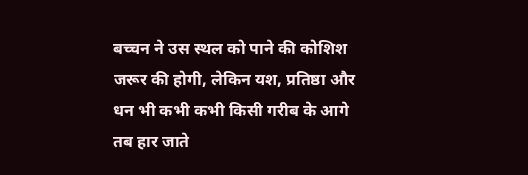बच्चन ने उस स्थल को पाने की कोशिश जरूर की होगी, लेकिन यश, प्रतिष्ठा और धन भी कभी कभी किसी गरीब के आगे तब हार जाते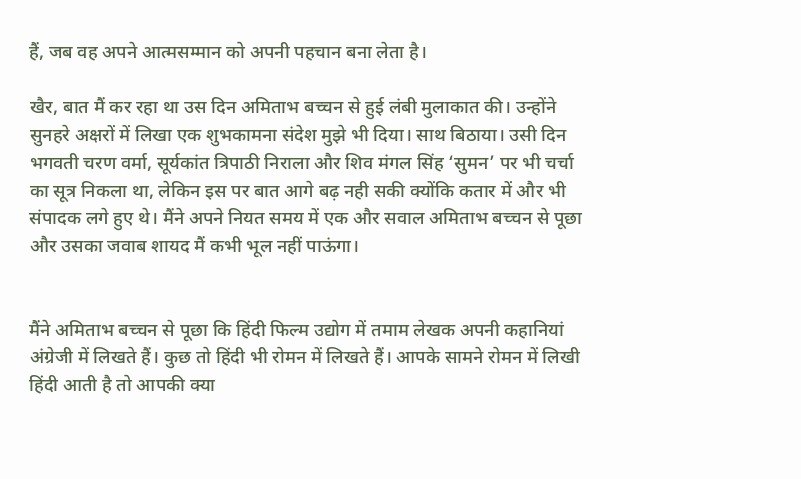हैं, जब वह अपने आत्मसम्मान को अपनी पहचान बना लेता है।

खैर, बात मैं कर रहा था उस दिन अमिताभ बच्चन से हुई लंबी मुलाकात की। उन्होंने सुनहरे अक्षरों में लिखा एक शुभकामना संदेश मुझे भी दिया। साथ बिठाया। उसी दिन भगवती चरण वर्मा, सूर्यकांत त्रिपाठी निराला और शिव मंगल सिंह ‘सुमन’ पर भी चर्चा का सूत्र निकला था, लेकिन इस पर बात आगे बढ़ नही सकी क्योंकि कतार में और भी संपादक लगे हुए थे। मैंने अपने नियत समय में एक और सवाल अमिताभ बच्चन से पूछा और उसका जवाब शायद मैं कभी भूल नहीं पाऊंगा।


मैंने अमिताभ बच्चन से पूछा कि हिंदी फिल्म उद्योग में तमाम लेखक अपनी कहानियां अंग्रेजी में लिखते हैं। कुछ तो हिंदी भी रोमन में लिखते हैं। आपके सामने रोमन में लिखी हिंदी आती है तो आपकी क्या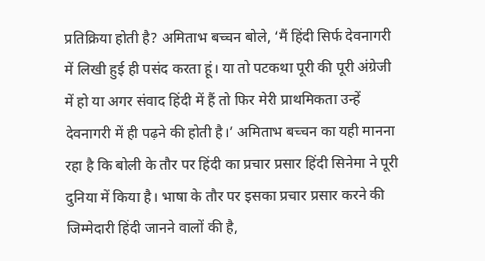प्रतिक्रिया होती है? अमिताभ बच्चन बोले, ‘मैं हिंदी सिर्फ देवनागरी में लिखी हुई ही पसंद करता हूं। या तो पटकथा पूरी की पूरी अंग्रेजी में हो या अगर संवाद हिंदी में हैं तो फिर मेरी प्राथमिकता उन्हें देवनागरी में ही पढ़ने की होती है।’ अमिताभ बच्चन का यही मानना रहा है कि बोली के तौर पर हिंदी का प्रचार प्रसार हिंदी सिनेमा ने पूरी दुनिया में किया है। भाषा के तौर पर इसका प्रचार प्रसार करने की जिम्मेदारी हिंदी जानने वालों की है,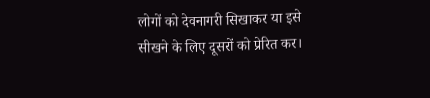लोगों को देवनागरी सिखाकर या इसे सीखने के लिए दूसरों को प्रेरित कर।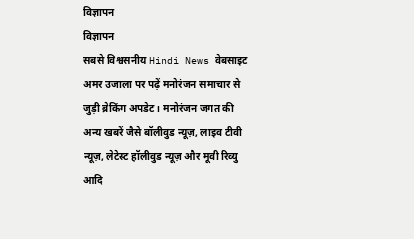विज्ञापन
विज्ञापन
सबसे विश्वसनीय Hindi News वेबसाइट अमर उजाला पर पढ़ें मनोरंजन समाचार से जुड़ी ब्रेकिंग अपडेट। मनोरंजन जगत की अन्य खबरें जैसे बॉलीवुड न्यूज़, लाइव टीवी न्यूज़, लेटेस्ट हॉलीवुड न्यूज़ और मूवी रिव्यु आदि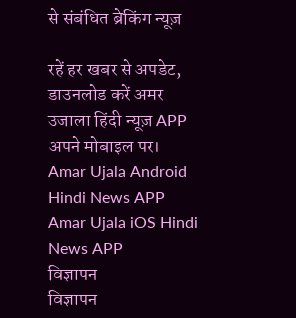से संबंधित ब्रेकिंग न्यूज़

रहें हर खबर से अपडेट, डाउनलोड करें अमर उजाला हिंदी न्यूज़ APP अपने मोबाइल पर।
Amar Ujala Android Hindi News APP Amar Ujala iOS Hindi News APP
विज्ञापन
विज्ञापन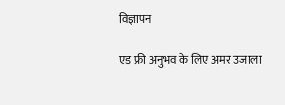विज्ञापन

एड फ्री अनुभव के लिए अमर उजाला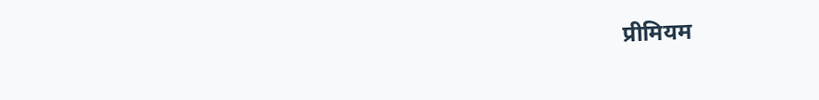प्रीमियम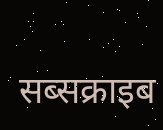सब्सक्राइब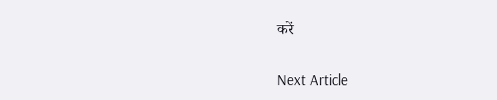करें

Next Article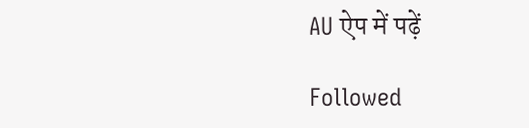AU ऐप में पढ़ें

Followed